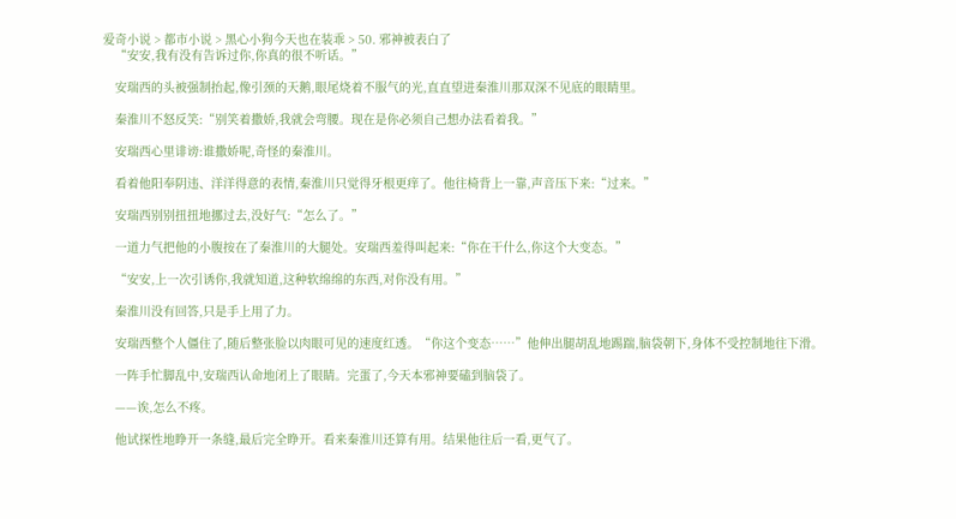爱奇小说 > 都市小说 > 黑心小狗今天也在装乖 > 50. 邪神被表白了
    “安安,我有没有告诉过你,你真的很不听话。”

    安瑞西的头被强制抬起,像引颈的天鹅,眼尾烧着不服气的光,直直望进秦淮川那双深不见底的眼睛里。

    秦淮川不怒反笑:“别笑着撒娇,我就会弯腰。现在是你必须自己想办法看着我。”

    安瑞西心里诽谤:谁撒娇呢,奇怪的秦淮川。

    看着他阳奉阴违、洋洋得意的表情,秦淮川只觉得牙根更痒了。他往椅背上一靠,声音压下来:“过来。”

    安瑞西别别扭扭地挪过去,没好气:“怎么了。”

    一道力气把他的小腹按在了秦淮川的大腿处。安瑞西羞得叫起来:“你在干什么,你这个大变态。”

    “安安,上一次引诱你,我就知道,这种软绵绵的东西,对你没有用。”

    秦淮川没有回答,只是手上用了力。

    安瑞西整个人僵住了,随后整张脸以肉眼可见的速度红透。“你这个变态……”他伸出腿胡乱地踢踹,脑袋朝下,身体不受控制地往下滑。

    一阵手忙脚乱中,安瑞西认命地闭上了眼睛。完蛋了,今天本邪神要磕到脑袋了。

    ——诶,怎么不疼。

    他试探性地睁开一条缝,最后完全睁开。看来秦淮川还算有用。结果他往后一看,更气了。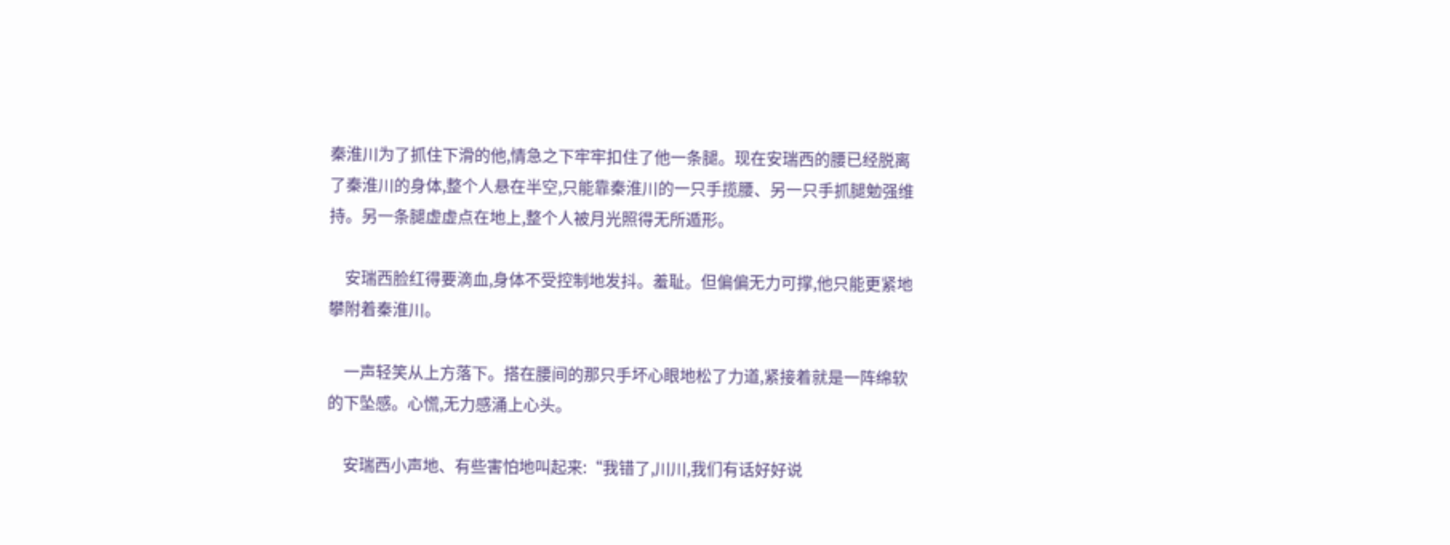秦淮川为了抓住下滑的他,情急之下牢牢扣住了他一条腿。现在安瑞西的腰已经脱离了秦淮川的身体,整个人悬在半空,只能靠秦淮川的一只手揽腰、另一只手抓腿勉强维持。另一条腿虚虚点在地上,整个人被月光照得无所遁形。

    安瑞西脸红得要滴血,身体不受控制地发抖。羞耻。但偏偏无力可撑,他只能更紧地攀附着秦淮川。

    一声轻笑从上方落下。搭在腰间的那只手坏心眼地松了力道,紧接着就是一阵绵软的下坠感。心慌,无力感涌上心头。

    安瑞西小声地、有些害怕地叫起来:“我错了,川川,我们有话好好说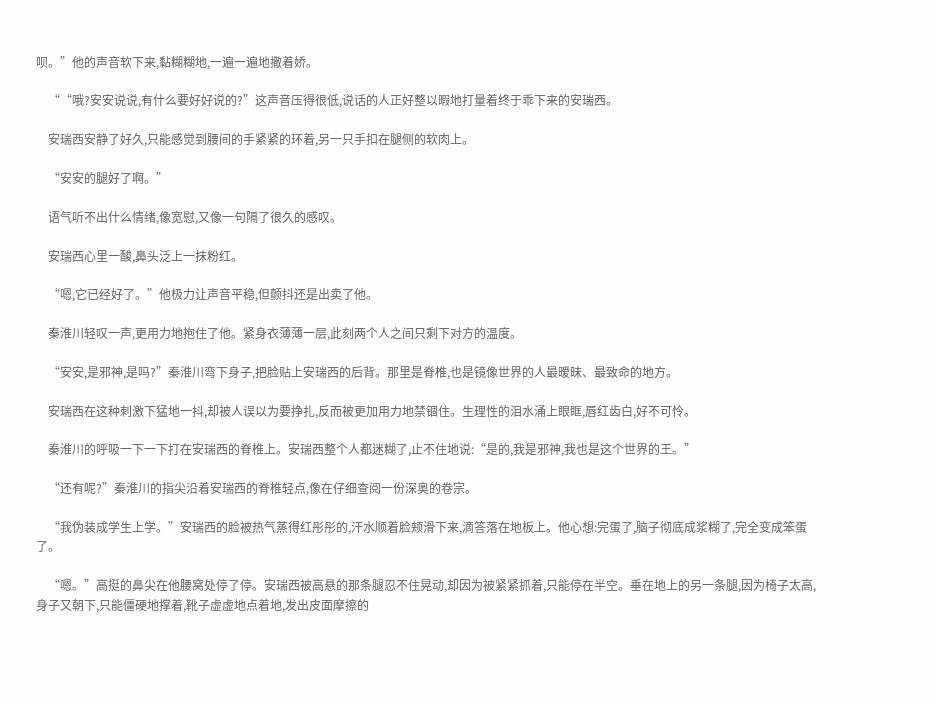呗。”他的声音软下来,黏糊糊地,一遍一遍地撒着娇。

    ““哦?安安说说,有什么要好好说的?”这声音压得很低,说话的人正好整以暇地打量着终于乖下来的安瑞西。

    安瑞西安静了好久,只能感觉到腰间的手紧紧的环着,另一只手扣在腿侧的软肉上。

    “安安的腿好了啊。”

    语气听不出什么情绪,像宽慰,又像一句隔了很久的感叹。

    安瑞西心里一酸,鼻头泛上一抹粉红。

    “嗯,它已经好了。”他极力让声音平稳,但颤抖还是出卖了他。

    秦淮川轻叹一声,更用力地抱住了他。紧身衣薄薄一层,此刻两个人之间只剩下对方的温度。

    “安安,是邪神,是吗?”秦淮川弯下身子,把脸贴上安瑞西的后背。那里是脊椎,也是镜像世界的人最暧昧、最致命的地方。

    安瑞西在这种刺激下猛地一抖,却被人误以为要挣扎,反而被更加用力地禁锢住。生理性的泪水涌上眼眶,唇红齿白,好不可怜。

    秦淮川的呼吸一下一下打在安瑞西的脊椎上。安瑞西整个人都迷糊了,止不住地说:“是的,我是邪神,我也是这个世界的王。”

    “还有呢?”秦淮川的指尖沿着安瑞西的脊椎轻点,像在仔细查阅一份深奥的卷宗。

    “我伪装成学生上学。”安瑞西的脸被热气蒸得红彤彤的,汗水顺着脸颊滑下来,滴答落在地板上。他心想:完蛋了,脑子彻底成浆糊了,完全变成笨蛋了。

    “嗯。”高挺的鼻尖在他腰窝处停了停。安瑞西被高悬的那条腿忍不住晃动,却因为被紧紧抓着,只能停在半空。垂在地上的另一条腿,因为椅子太高,身子又朝下,只能僵硬地撑着,靴子虚虚地点着地,发出皮面摩擦的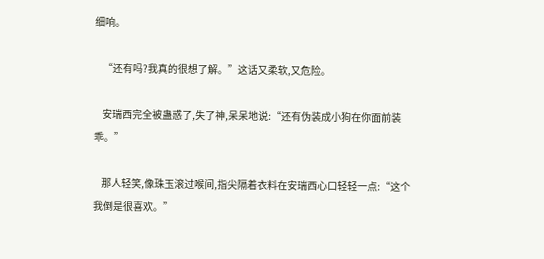细响。

    “还有吗?我真的很想了解。”这话又柔软,又危险。

    安瑞西完全被蛊惑了,失了神,呆呆地说:“还有伪装成小狗在你面前装乖。”

    那人轻笑,像珠玉滚过喉间,指尖隔着衣料在安瑞西心口轻轻一点:“这个我倒是很喜欢。”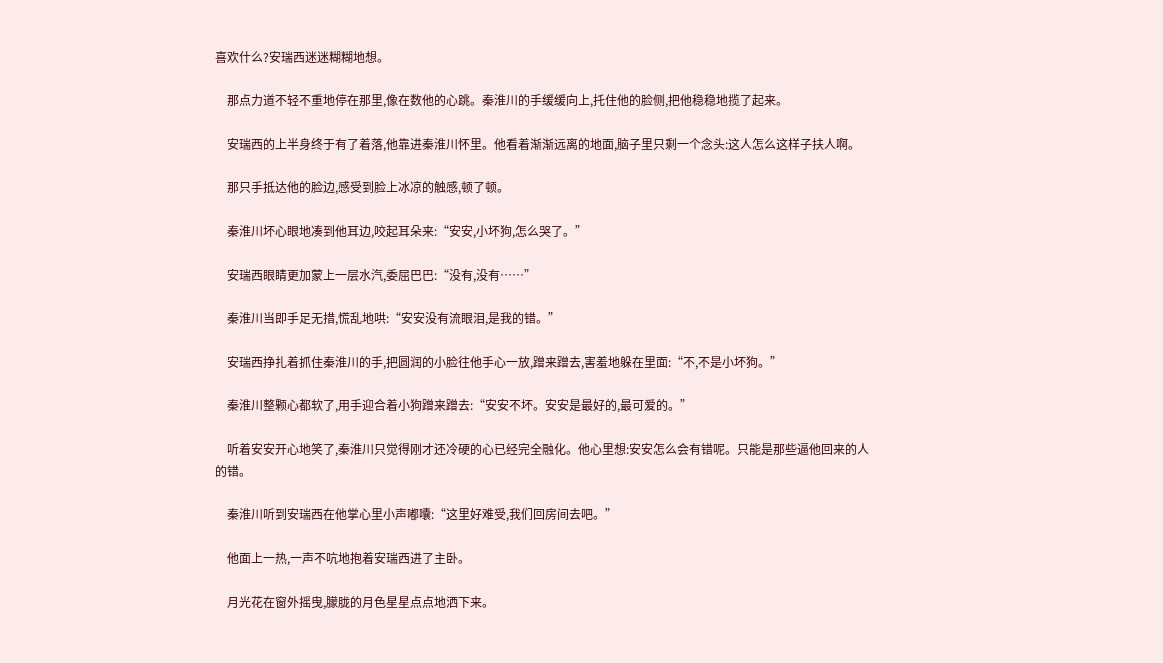喜欢什么?安瑞西迷迷糊糊地想。

    那点力道不轻不重地停在那里,像在数他的心跳。秦淮川的手缓缓向上,托住他的脸侧,把他稳稳地揽了起来。

    安瑞西的上半身终于有了着落,他靠进秦淮川怀里。他看着渐渐远离的地面,脑子里只剩一个念头:这人怎么这样子扶人啊。

    那只手抵达他的脸边,感受到脸上冰凉的触感,顿了顿。

    秦淮川坏心眼地凑到他耳边,咬起耳朵来:“安安,小坏狗,怎么哭了。”

    安瑞西眼睛更加蒙上一层水汽,委屈巴巴:“没有,没有……”

    秦淮川当即手足无措,慌乱地哄:“安安没有流眼泪,是我的错。”

    安瑞西挣扎着抓住秦淮川的手,把圆润的小脸往他手心一放,蹭来蹭去,害羞地躲在里面:“不,不是小坏狗。”

    秦淮川整颗心都软了,用手迎合着小狗蹭来蹭去:“安安不坏。安安是最好的,最可爱的。”

    听着安安开心地笑了,秦淮川只觉得刚才还冷硬的心已经完全融化。他心里想:安安怎么会有错呢。只能是那些逼他回来的人的错。

    秦淮川听到安瑞西在他掌心里小声嘟囔:“这里好难受,我们回房间去吧。”

    他面上一热,一声不吭地抱着安瑞西进了主卧。

    月光花在窗外摇曳,朦胧的月色星星点点地洒下来。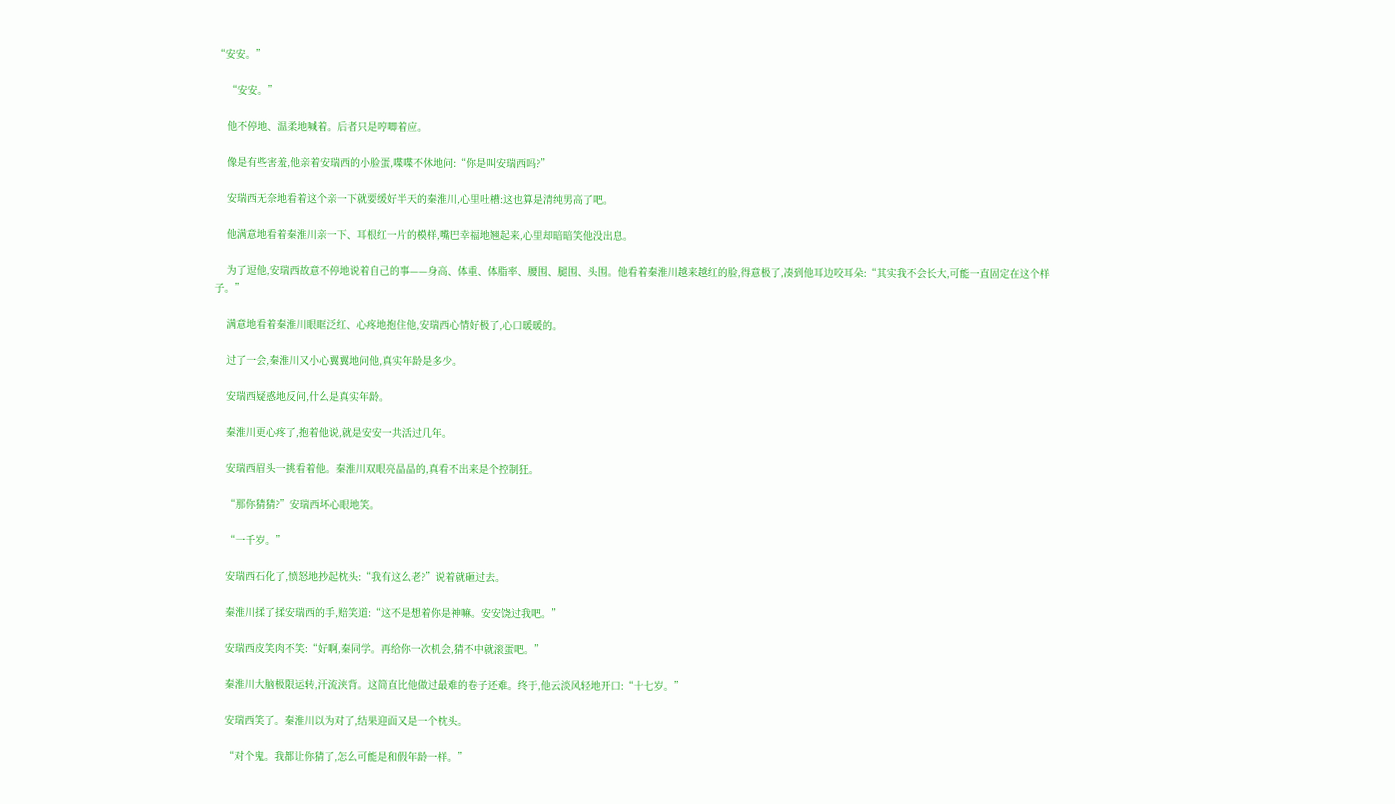“安安。”

    “安安。”

    他不停地、温柔地喊着。后者只是哼唧着应。

    像是有些害羞,他亲着安瑞西的小脸蛋,喋喋不休地问:“你是叫安瑞西吗?”

    安瑞西无奈地看着这个亲一下就要缓好半天的秦淮川,心里吐槽:这也算是清纯男高了吧。

    他满意地看着秦淮川亲一下、耳根红一片的模样,嘴巴幸福地翘起来,心里却暗暗笑他没出息。

    为了逗他,安瑞西故意不停地说着自己的事——身高、体重、体脂率、腰围、腿围、头围。他看着秦淮川越来越红的脸,得意极了,凑到他耳边咬耳朵:“其实我不会长大,可能一直固定在这个样子。”

    满意地看着秦淮川眼眶泛红、心疼地抱住他,安瑞西心情好极了,心口暖暖的。

    过了一会,秦淮川又小心翼翼地问他,真实年龄是多少。

    安瑞西疑惑地反问,什么是真实年龄。

    秦淮川更心疼了,抱着他说,就是安安一共活过几年。

    安瑞西眉头一挑看着他。秦淮川双眼亮晶晶的,真看不出来是个控制狂。

    “那你猜猜?”安瑞西坏心眼地笑。

    “一千岁。”

    安瑞西石化了,愤怒地抄起枕头:“我有这么老?”说着就砸过去。

    秦淮川揉了揉安瑞西的手,赔笑道:“这不是想着你是神嘛。安安饶过我吧。”

    安瑞西皮笑肉不笑:“好啊,秦同学。再给你一次机会,猜不中就滚蛋吧。”

    秦淮川大脑极限运转,汗流浃背。这简直比他做过最难的卷子还难。终于,他云淡风轻地开口:“十七岁。”

    安瑞西笑了。秦淮川以为对了,结果迎面又是一个枕头。

    “对个鬼。我都让你猜了,怎么可能是和假年龄一样。”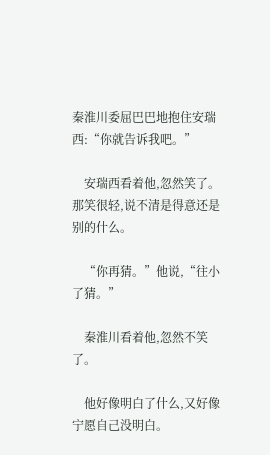秦淮川委屈巴巴地抱住安瑞西:“你就告诉我吧。”

    安瑞西看着他,忽然笑了。那笑很轻,说不清是得意还是别的什么。

    “你再猜。”他说,“往小了猜。”

    秦淮川看着他,忽然不笑了。

    他好像明白了什么,又好像宁愿自己没明白。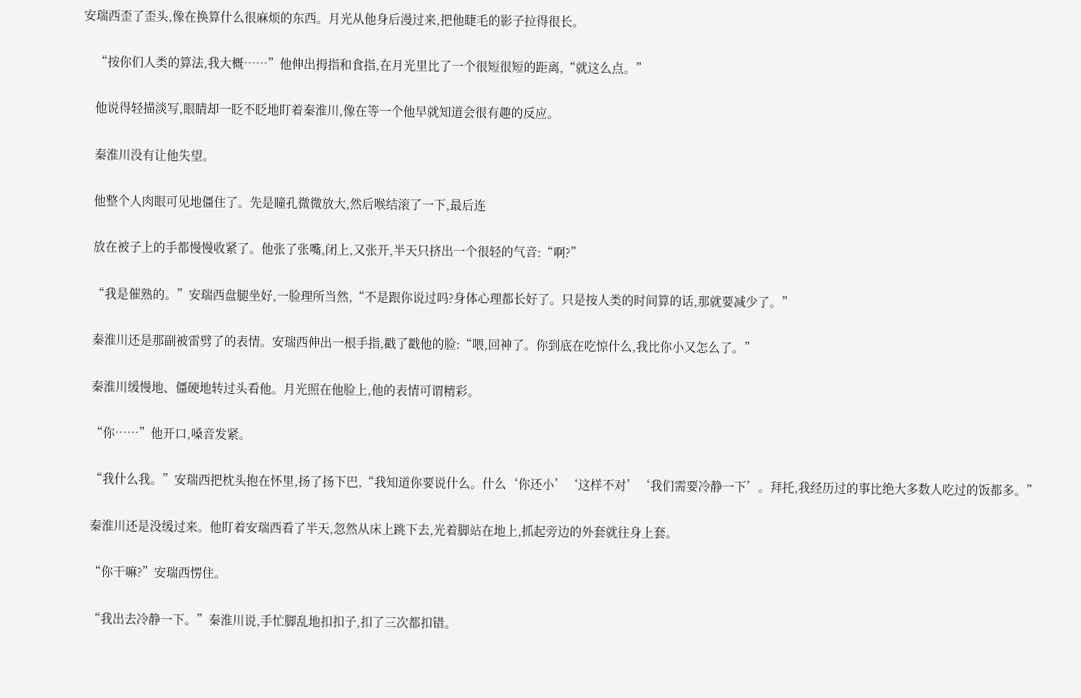安瑞西歪了歪头,像在换算什么很麻烦的东西。月光从他身后漫过来,把他睫毛的影子拉得很长。

    “按你们人类的算法,我大概……”他伸出拇指和食指,在月光里比了一个很短很短的距离,“就这么点。”

    他说得轻描淡写,眼睛却一眨不眨地盯着秦淮川,像在等一个他早就知道会很有趣的反应。

    秦淮川没有让他失望。

    他整个人肉眼可见地僵住了。先是瞳孔微微放大,然后喉结滚了一下,最后连

    放在被子上的手都慢慢收紧了。他张了张嘴,闭上,又张开,半天只挤出一个很轻的气音:“啊?”

    “我是催熟的。”安瑞西盘腿坐好,一脸理所当然,“不是跟你说过吗?身体心理都长好了。只是按人类的时间算的话,那就要减少了。”

    秦淮川还是那副被雷劈了的表情。安瑞西伸出一根手指,戳了戳他的脸:“喂,回神了。你到底在吃惊什么,我比你小又怎么了。”

    秦淮川缓慢地、僵硬地转过头看他。月光照在他脸上,他的表情可谓精彩。

    “你……”他开口,嗓音发紧。

    “我什么我。”安瑞西把枕头抱在怀里,扬了扬下巴,“我知道你要说什么。什么‘你还小’‘这样不对’‘我们需要冷静一下’。拜托,我经历过的事比绝大多数人吃过的饭都多。”

    秦淮川还是没缓过来。他盯着安瑞西看了半天,忽然从床上跳下去,光着脚站在地上,抓起旁边的外套就往身上套。

    “你干嘛?”安瑞西愣住。

    “我出去冷静一下。”秦淮川说,手忙脚乱地扣扣子,扣了三次都扣错。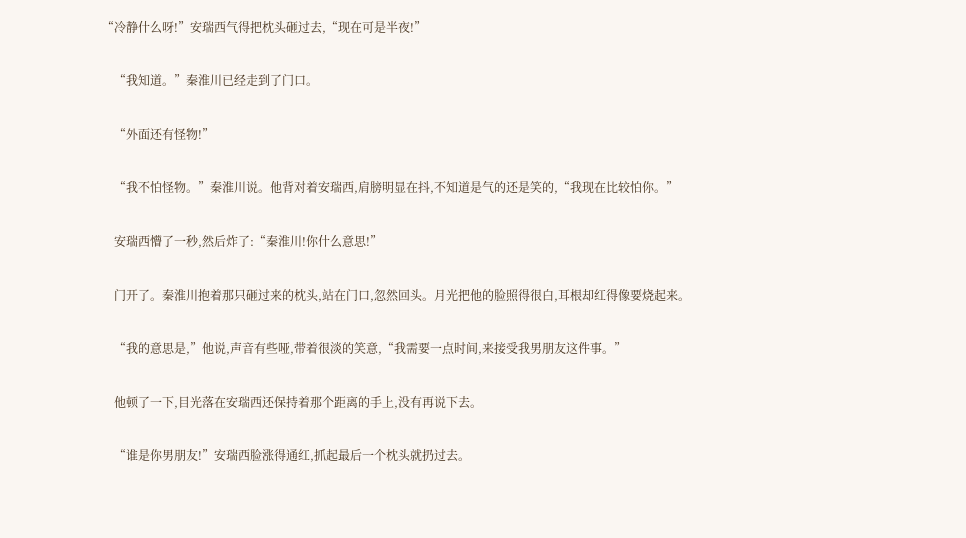“冷静什么呀!”安瑞西气得把枕头砸过去,“现在可是半夜!”

    “我知道。”秦淮川已经走到了门口。

    “外面还有怪物!”

    “我不怕怪物。”秦淮川说。他背对着安瑞西,肩膀明显在抖,不知道是气的还是笑的,“我现在比较怕你。”

    安瑞西懵了一秒,然后炸了:“秦淮川!你什么意思!”

    门开了。秦淮川抱着那只砸过来的枕头,站在门口,忽然回头。月光把他的脸照得很白,耳根却红得像要烧起来。

    “我的意思是,”他说,声音有些哑,带着很淡的笑意,“我需要一点时间,来接受我男朋友这件事。”

    他顿了一下,目光落在安瑞西还保持着那个距离的手上,没有再说下去。

    “谁是你男朋友!”安瑞西脸涨得通红,抓起最后一个枕头就扔过去。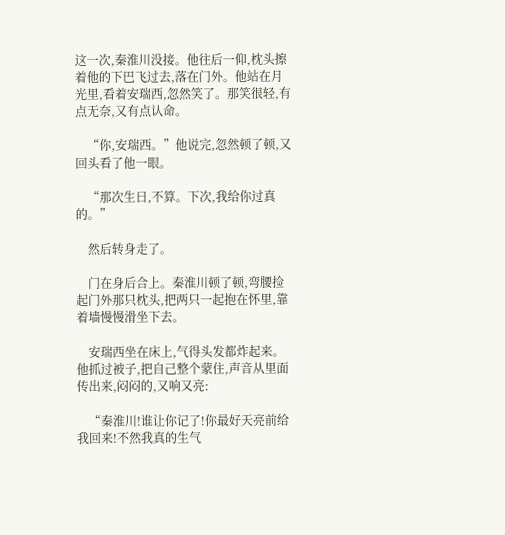这一次,秦淮川没接。他往后一仰,枕头擦着他的下巴飞过去,落在门外。他站在月光里,看着安瑞西,忽然笑了。那笑很轻,有点无奈,又有点认命。

    “你,安瑞西。”他说完,忽然顿了顿,又回头看了他一眼。

    “那次生日,不算。下次,我给你过真的。”

    然后转身走了。

    门在身后合上。秦淮川顿了顿,弯腰捡起门外那只枕头,把两只一起抱在怀里,靠着墙慢慢滑坐下去。

    安瑞西坐在床上,气得头发都炸起来。他抓过被子,把自己整个蒙住,声音从里面传出来,闷闷的,又响又亮:

    “秦淮川!谁让你记了!你最好天亮前给我回来!不然我真的生气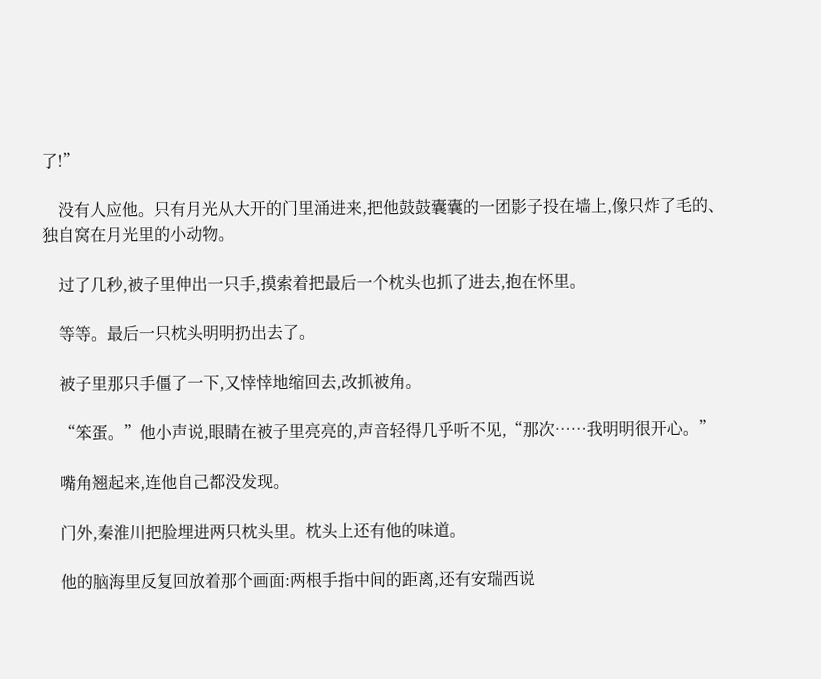了!”

    没有人应他。只有月光从大开的门里涌进来,把他鼓鼓囊囊的一团影子投在墙上,像只炸了毛的、独自窝在月光里的小动物。

    过了几秒,被子里伸出一只手,摸索着把最后一个枕头也抓了进去,抱在怀里。

    等等。最后一只枕头明明扔出去了。

    被子里那只手僵了一下,又悻悻地缩回去,改抓被角。

    “笨蛋。”他小声说,眼睛在被子里亮亮的,声音轻得几乎听不见,“那次……我明明很开心。”

    嘴角翘起来,连他自己都没发现。

    门外,秦淮川把脸埋进两只枕头里。枕头上还有他的味道。

    他的脑海里反复回放着那个画面:两根手指中间的距离,还有安瑞西说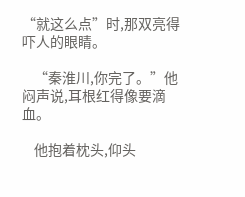“就这么点”时,那双亮得吓人的眼睛。

    “秦淮川,你完了。”他闷声说,耳根红得像要滴血。

    他抱着枕头,仰头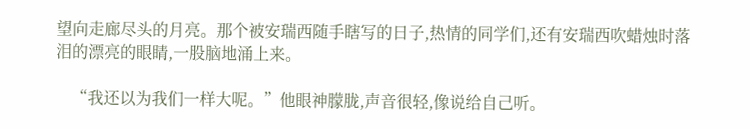望向走廊尽头的月亮。那个被安瑞西随手瞎写的日子,热情的同学们,还有安瑞西吹蜡烛时落泪的漂亮的眼睛,一股脑地涌上来。

    “我还以为我们一样大呢。”他眼神朦胧,声音很轻,像说给自己听。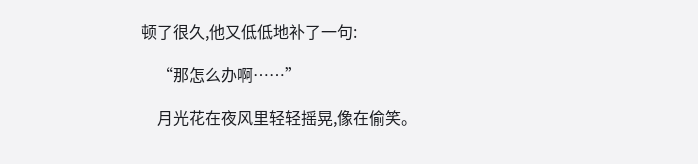顿了很久,他又低低地补了一句:

    “那怎么办啊……”

    月光花在夜风里轻轻摇晃,像在偷笑。